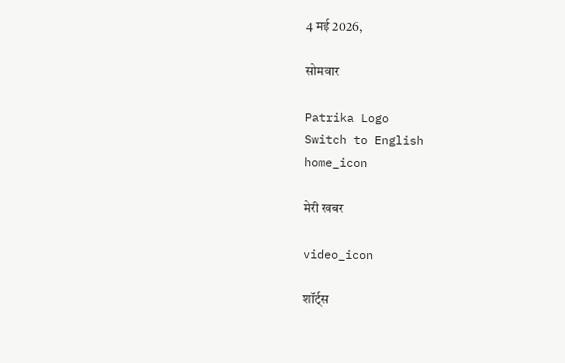4 मई 2026,

सोमवार

Patrika Logo
Switch to English
home_icon

मेरी खबर

video_icon

शॉर्ट्स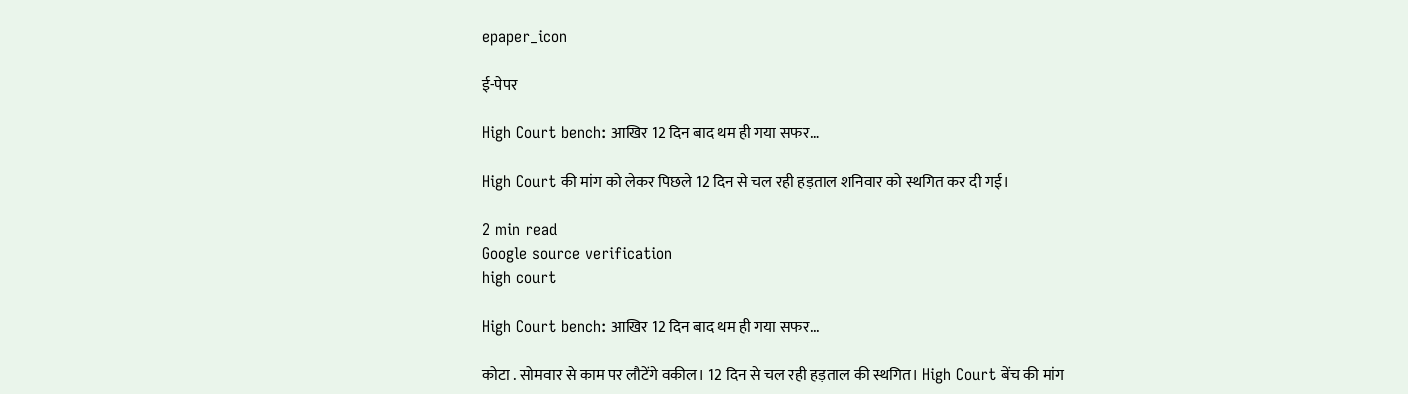epaper_icon

ई-पेपर

High Court bench: आखिर 12 दिन बाद थम ही गया सफर…

High Court की मांग को लेकर पिछले 12 दिन से चल रही हड़ताल शनिवार को स्थगित कर दी गई।

2 min read
Google source verification
high court

High Court bench: आखिर 12 दिन बाद थम ही गया सफर...

कोटा . सोमवार से काम पर लौटेंगे वकील। 12 दिन से चल रही हड़ताल की स्थगित। High Court बेंच की मांग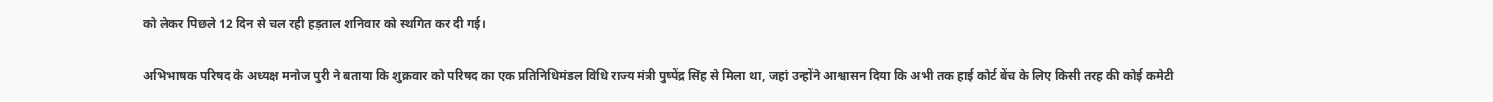को लेकर पिछले 12 दिन से चल रही हड़ताल शनिवार को स्थगित कर दी गई।

अभिभाषक परिषद के अध्यक्ष मनोज पुरी ने बताया कि शुक्रवार को परिषद का एक प्रतिनिधिमंडल विधि राज्य मंत्री पुष्पेंद्र सिंह से मिला था, जहां उन्होंने आश्वासन दिया कि अभी तक हाई कोर्ट बेंच के लिए किसी तरह की कोई कमेटी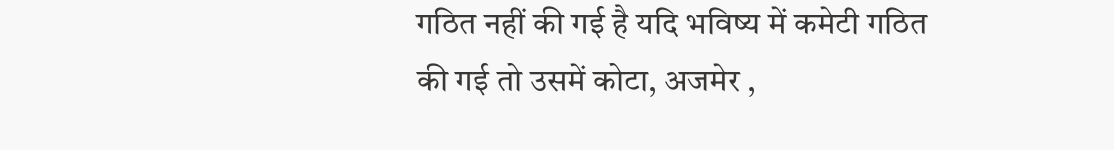गठित नहीं की गई है यदि भविष्य में कमेटी गठित की गई तो उसमें कोटा, अजमेर ,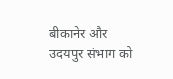बीकानेर और उदयपुर संभाग को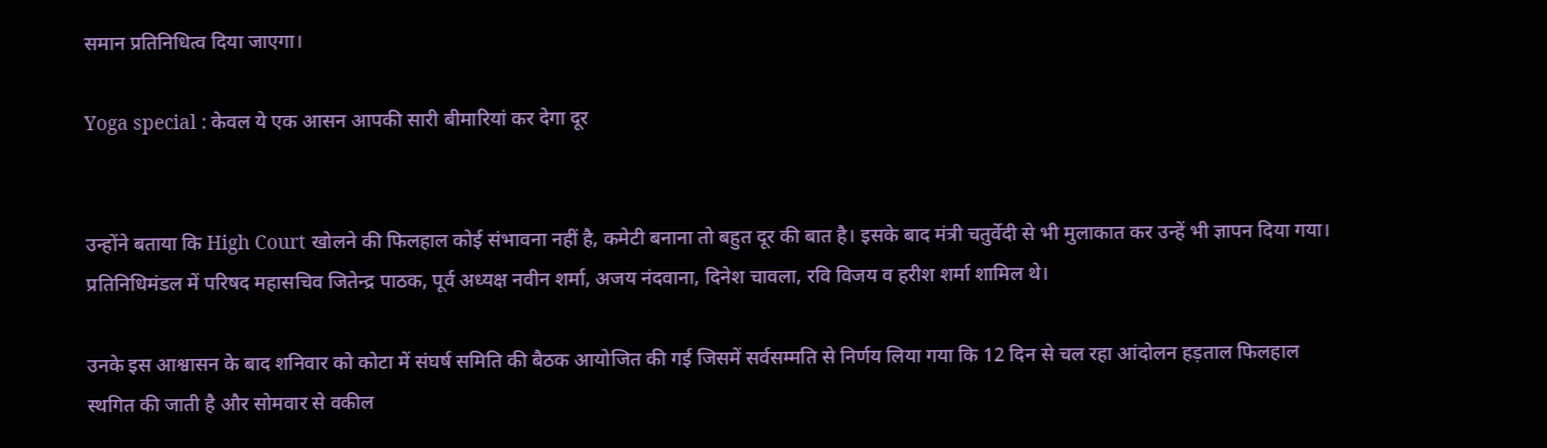समान प्रतिनिधित्व दिया जाएगा।

Yoga special : केवल ये एक आसन आपकी सारी बीमारियां कर देगा दूर


उन्होंने बताया कि High Court खोलने की फिलहाल कोई संभावना नहीं है, कमेटी बनाना तो बहुत दूर की बात है। इसके बाद मंत्री चतुर्वेदी से भी मुलाकात कर उन्हें भी ज्ञापन दिया गया। प्रतिनिधिमंडल में परिषद महासचिव जितेन्द्र पाठक, पूर्व अध्यक्ष नवीन शर्मा, अजय नंदवाना, दिनेश चावला, रवि विजय व हरीश शर्मा शामिल थे।

उनके इस आश्वासन के बाद शनिवार को कोटा में संघर्ष समिति की बैठक आयोजित की गई जिसमें सर्वसम्मति से निर्णय लिया गया कि 12 दिन से चल रहा आंदोलन हड़ताल फिलहाल स्थगित की जाती है और सोमवार से वकील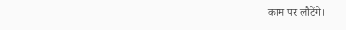काम पर लौटेंगे।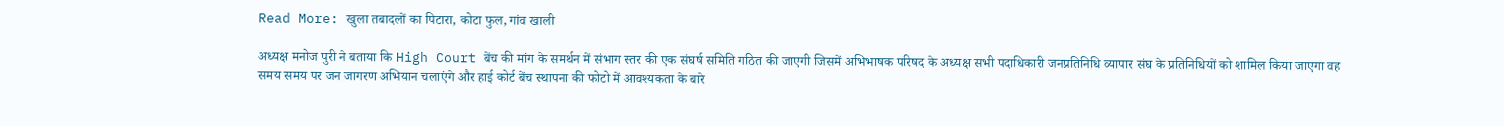Read More: खुला तबादलों का पिटारा, कोटा फुल, गांव खाली

अध्यक्ष मनोज पुरी ने बताया कि High Court बेंच की मांग के समर्थन में संभाग स्तर की एक संघर्ष समिति गठित की जाएगी जिसमें अभिभाषक परिषद के अध्यक्ष सभी पदाधिकारी जनप्रतिनिधि व्यापार संघ के प्रतिनिधियों को शामिल किया जाएगा वह समय समय पर जन जागरण अभियान चलाएंगे और हाई कोर्ट बेंच स्थापना की फोटो में आवश्यकता के बारे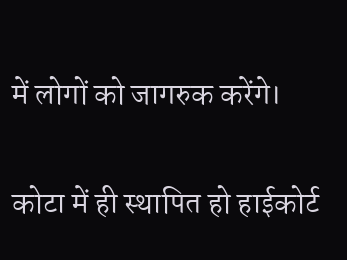में लोगों को जागरुक करेंगे।

कोटा में ही स्थापित हो हाईकोर्ट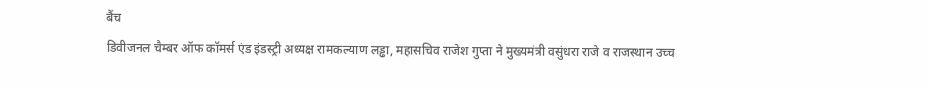बैंच
डिवीजनल चैम्बर ऑफ कॉमर्स एंड इंडस्ट्री अध्यक्ष रामकल्याण लड्ढा, महासचिव राजेश गुप्ता ने मुख्यमंत्री वसुंधरा राजे व राजस्थान उच्च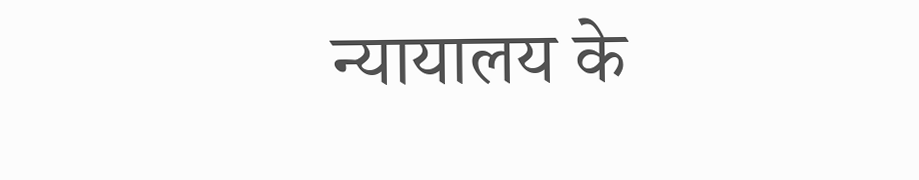न्यायालय के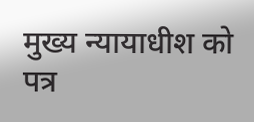मुख्य न्यायाधीश को पत्र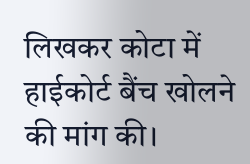लिखकर कोटा में हाईकोर्ट बैंच खोलने की मांग की।